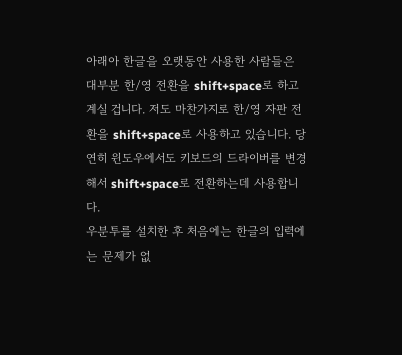아래아 한글을 오랫동안 사용한 사람들은 대부분 한/영 전환을 shift+space로 하고 계실 겁니다. 저도 마찬가지로 한/영 자판 전환을 shift+space로 사용하고 있습니다. 당연히 윈도우에서도 키보드의 드라이버를 변경해서 shift+space로 전환하는데 사용합니다.
우분투를 설치한 후 처음에는 한글의 입력에는 문제가 없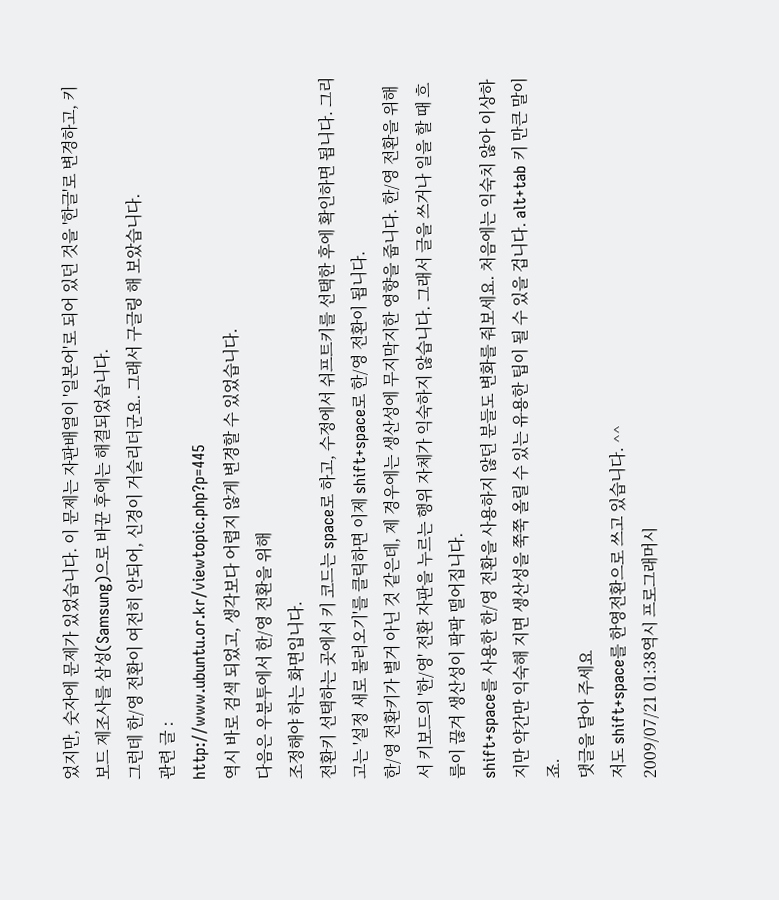었지만, 숫자에 문제가 있었습니다. 이 문제는 자판배열이 '일본어'로 되어 있던 것을 '한글'로 변경하고, 키보드 제조사를 삼성(Samsung)으로 바꾼 후에는 해결되었습니다.
그런데 한/영 전환이 여전히 안되어, 신경이 거슬리더군요. 그래서 구글링 해 보았습니다.
관련 글 :
http://www.ubuntu.or.kr/viewtopic.php?p=445
역시 바로 검색 되었고, 생각보다 어렵지 않게 변경할 수 있었습니다.
다음은 우분투에서 한/영 전환을 위해
조정해야 하는 화면입니다.
전환키 선택하는 곳에서 키 코드는 space로 하고, 수정에서 쉬프트키를 선택한 후에 확인하면 됩니다. 그리고는 '설정 새로 불러오기'를 클릭하면 이제 shift+space로 한/영 전환이 됩니다.
한/영 전환키가 별거 아닌 것 같은데, 제 경우에는 생산성에 무지막지한 영향을 줍니다. 한/영 전환을 위해서 키보드의 '한/영' 전환 자판을 누르는 행위 자체가 익숙하지 않습니다. 그래서 글을 쓰거나 일을 할 때 흐름이 끊겨 생산성이 팍팍 떨어집니다.
shift+space를 사용한 한/영 전환을 사용하지 않던 분들도 변화를 줘보세요. 처음에는 익숙치 않아 이상하지만 약간만 익숙해 지면 생산성을 쭉쭉 올릴 수 있는 유용한 팁이 될 수 있을 겁니다. alt+tab 키 만큰 말이죠.
댓글을 달아 주세요
저도 shift+space를 한영전환으로 쓰고 있습니다. ^^
2009/07/21 01:38역시 프로그래머시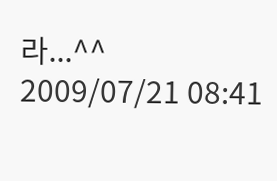라...^^
2009/07/21 08:41